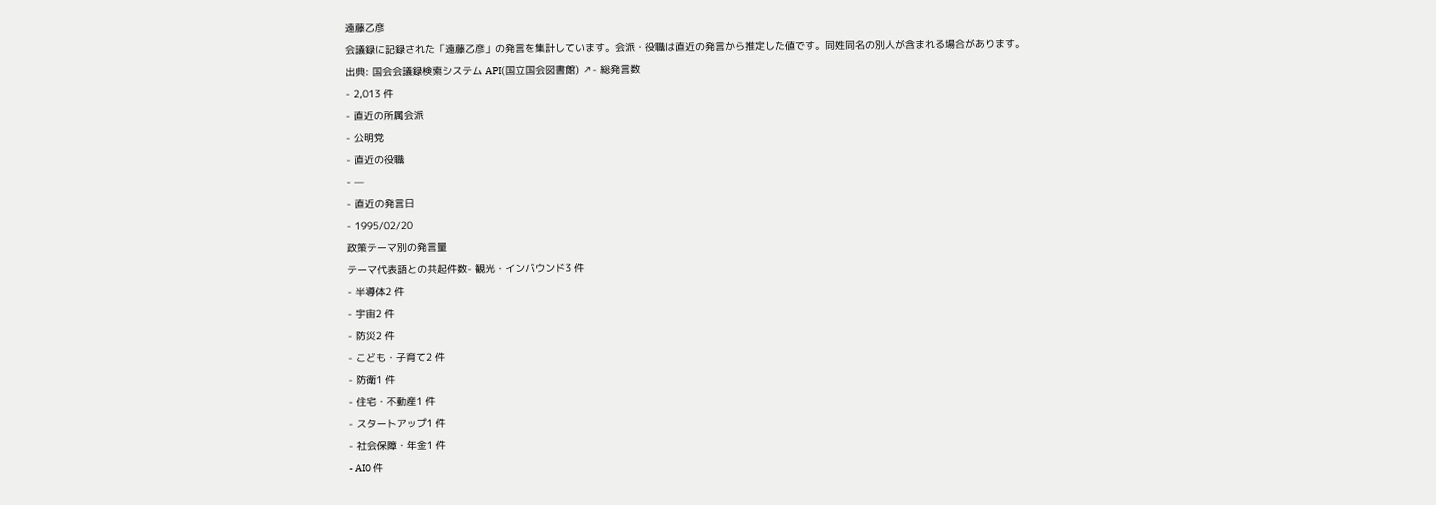遠藤乙彦
会議録に記録された「遠藤乙彦」の発言を集計しています。会派・役職は直近の発言から推定した値です。同姓同名の別人が含まれる場合があります。
出典: 国会会議録検索システム API(国立国会図書館) ↗- 総発言数
- 2,013 件
- 直近の所属会派
- 公明党
- 直近の役職
- —
- 直近の発言日
- 1995/02/20
政策テーマ別の発言量
テーマ代表語との共起件数- 観光・インバウンド3 件
- 半導体2 件
- 宇宙2 件
- 防災2 件
- こども・子育て2 件
- 防衛1 件
- 住宅・不動産1 件
- スタートアップ1 件
- 社会保障・年金1 件
- AI0 件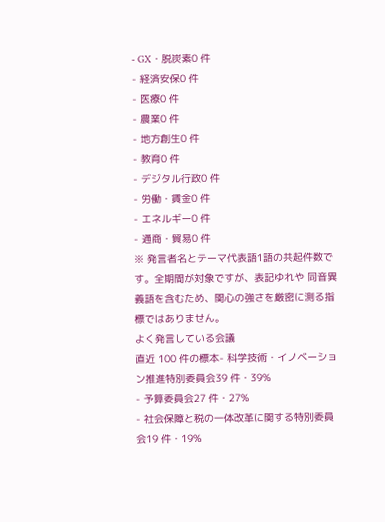- GX・脱炭素0 件
- 経済安保0 件
- 医療0 件
- 農業0 件
- 地方創生0 件
- 教育0 件
- デジタル行政0 件
- 労働・賃金0 件
- エネルギー0 件
- 通商・貿易0 件
※ 発言者名とテーマ代表語1語の共起件数です。全期間が対象ですが、表記ゆれや 同音異義語を含むため、関心の強さを厳密に測る指標ではありません。
よく発言している会議
直近 100 件の標本- 科学技術・イノベーション推進特別委員会39 件・39%
- 予算委員会27 件・27%
- 社会保障と税の一体改革に関する特別委員会19 件・19%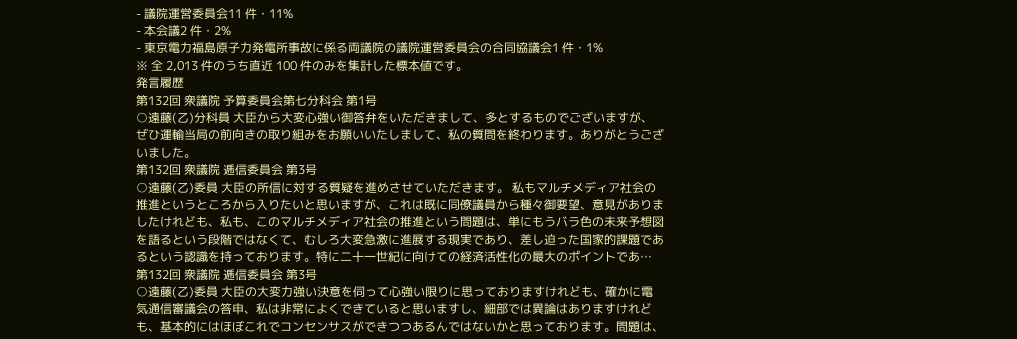- 議院運営委員会11 件・11%
- 本会議2 件・2%
- 東京電力福島原子力発電所事故に係る両議院の議院運営委員会の合同協議会1 件・1%
※ 全 2,013 件のうち直近 100 件のみを集計した標本値です。
発言履歴
第132回 衆議院 予算委員会第七分科会 第1号
○遠藤(乙)分科員 大臣から大変心強い御答弁をいただきまして、多とするものでございますが、ぜひ運輸当局の前向きの取り組みをお願いいたしまして、私の質問を終わります。ありがとうございました。
第132回 衆議院 逓信委員会 第3号
○遠藤(乙)委員 大臣の所信に対する質疑を進めさせていただきます。 私もマルチメディア社会の推進というところから入りたいと思いますが、これは既に同僚議員から種々御要望、意見がありましたけれども、私も、このマルチメディア社会の推進という問題は、単にもうバラ色の未来予想図を語るという段階ではなくて、むしろ大変急激に進展する現実であり、差し迫った国家的課題であるという認識を持っております。特に二十一世紀に向けての経済活性化の最大のポイントであ…
第132回 衆議院 逓信委員会 第3号
○遠藤(乙)委員 大臣の大変力強い決意を伺って心強い限りに思っておりますけれども、確かに電気通信審議会の答申、私は非常によくできていると思いますし、細部では異論はありますけれども、基本的にはほぼこれでコンセンサスができつつあるんではないかと思っております。問題は、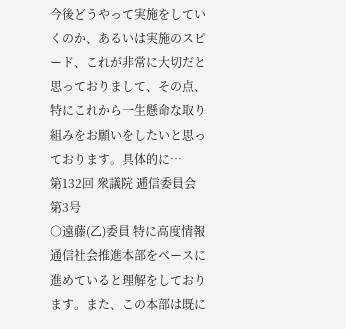今後どうやって実施をしていくのか、あるいは実施のスピード、これが非常に大切だと思っておりまして、その点、特にこれから一生懸命な取り組みをお願いをしたいと思っております。具体的に…
第132回 衆議院 逓信委員会 第3号
○遠藤(乙)委員 特に高度情報通信社会推進本部をベースに進めていると理解をしております。また、この本部は既に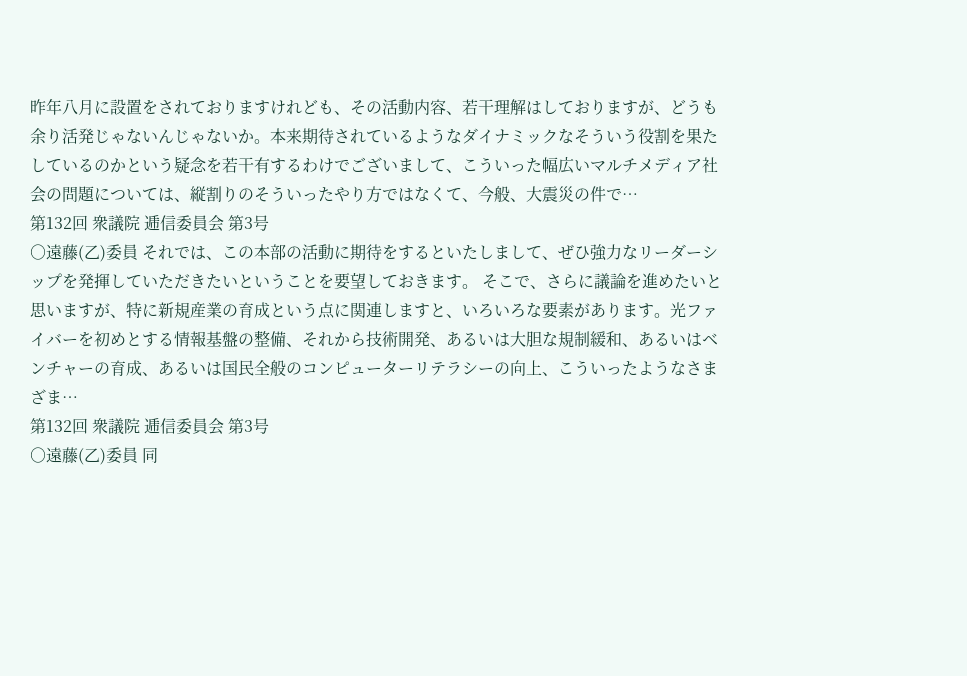昨年八月に設置をされておりますけれども、その活動内容、若干理解はしておりますが、どうも余り活発じゃないんじゃないか。本来期待されているようなダイナミックなそういう役割を果たしているのかという疑念を若干有するわけでございまして、こういった幅広いマルチメディア社会の問題については、縦割りのそういったやり方ではなくて、今般、大震災の件で…
第132回 衆議院 逓信委員会 第3号
○遠藤(乙)委員 それでは、この本部の活動に期待をするといたしまして、ぜひ強力なリーダーシップを発揮していただきたいということを要望しておきます。 そこで、さらに議論を進めたいと思いますが、特に新規産業の育成という点に関連しますと、いろいろな要素があります。光ファイバーを初めとする情報基盤の整備、それから技術開発、あるいは大胆な規制緩和、あるいはベンチャーの育成、あるいは国民全般のコンピューターリテラシーの向上、こういったようなさまざま…
第132回 衆議院 逓信委員会 第3号
○遠藤(乙)委員 同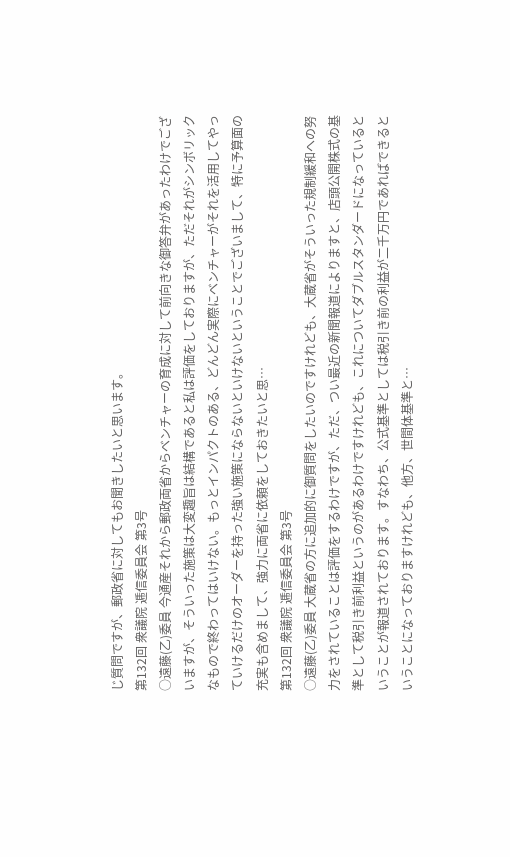じ質問ですが、郵政省に対してもお聞きしたいと思います。
第132回 衆議院 逓信委員会 第3号
○遠藤(乙)委員 今通産それから郵政両省からベンチャーの育成に対して前向きな御答弁があったわけでございますが、そういった施策は大変趣旨は結構であると私は評価をしておりますが、ただそれがシンボリックなもので終わってはいけない。もっとインパクトのある、どんどん実際にベンチャーがそれを活用してやっていけるだけのオーダーを持った強い施策にならないといけないということでございまして、特に予算面の充実も含めまして、強力に両省に依頼をしておきたいと思…
第132回 衆議院 逓信委員会 第3号
○遠藤(乙)委員 大蔵省の方に追加的に御質問をしたいのですけれども、大蔵省がそういった規制緩和への努力をされていることは評価をするわけですが、ただ、つい最近の新聞報道によりますと、店頭公開株式の基準として税引き前利益というのがあるわけですけれども、これについてダブルスタンダードになっているということが報道されております。すなわち、公式基準としては税引き前の利益が二千万円であればできるということになっておりますけれども、他方、世間体基準と…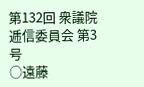第132回 衆議院 逓信委員会 第3号
○遠藤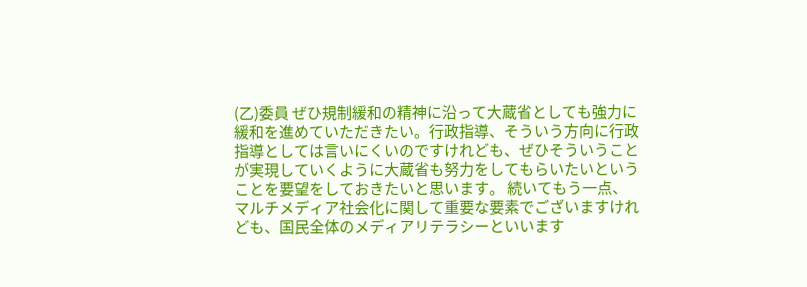(乙)委員 ぜひ規制緩和の精神に沿って大蔵省としても強力に緩和を進めていただきたい。行政指導、そういう方向に行政指導としては言いにくいのですけれども、ぜひそういうことが実現していくように大蔵省も努力をしてもらいたいということを要望をしておきたいと思います。 続いてもう一点、マルチメディア社会化に関して重要な要素でございますけれども、国民全体のメディアリテラシーといいます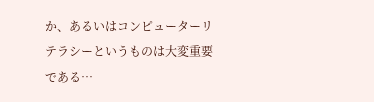か、あるいはコンピューターリテラシーというものは大変重要である…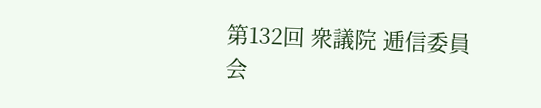第132回 衆議院 逓信委員会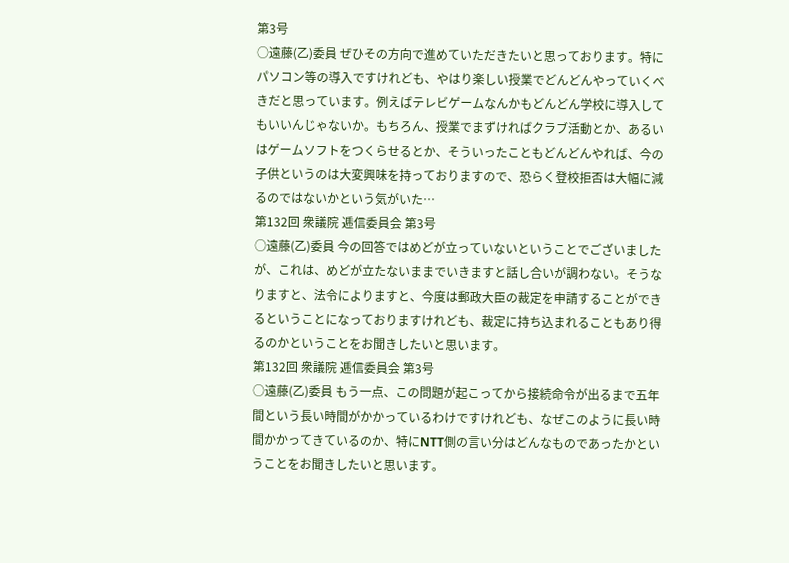第3号
○遠藤(乙)委員 ぜひその方向で進めていただきたいと思っております。特にパソコン等の導入ですけれども、やはり楽しい授業でどんどんやっていくべきだと思っています。例えばテレビゲームなんかもどんどん学校に導入してもいいんじゃないか。もちろん、授業でまずければクラブ活動とか、あるいはゲームソフトをつくらせるとか、そういったこともどんどんやれば、今の子供というのは大変興味を持っておりますので、恐らく登校拒否は大幅に減るのではないかという気がいた…
第132回 衆議院 逓信委員会 第3号
○遠藤(乙)委員 今の回答ではめどが立っていないということでございましたが、これは、めどが立たないままでいきますと話し合いが調わない。そうなりますと、法令によりますと、今度は郵政大臣の裁定を申請することができるということになっておりますけれども、裁定に持ち込まれることもあり得るのかということをお聞きしたいと思います。
第132回 衆議院 逓信委員会 第3号
○遠藤(乙)委員 もう一点、この問題が起こってから接続命令が出るまで五年間という長い時間がかかっているわけですけれども、なぜこのように長い時間かかってきているのか、特にNTT側の言い分はどんなものであったかということをお聞きしたいと思います。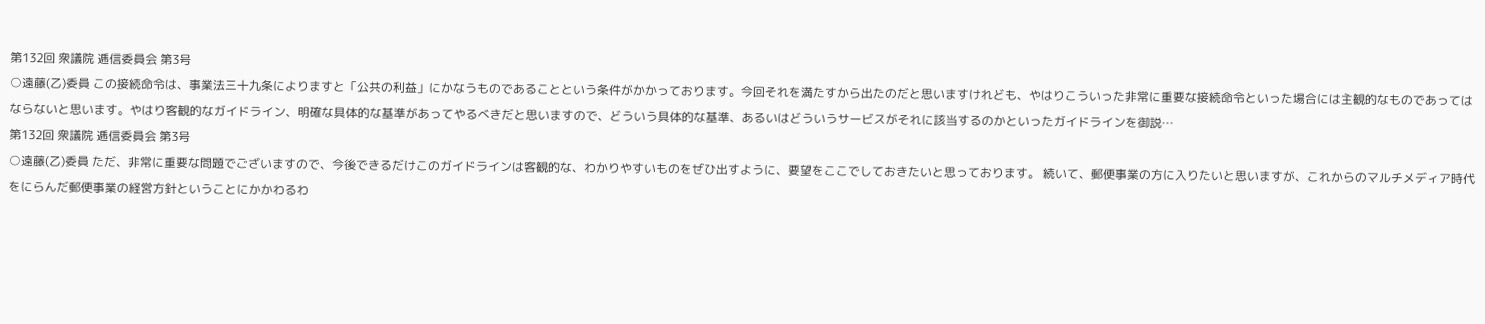第132回 衆議院 逓信委員会 第3号
○遠藤(乙)委員 この接続命令は、事業法三十九条によりますと「公共の利益」にかなうものであることという条件がかかっております。今回それを満たすから出たのだと思いますけれども、やはりこういった非常に重要な接続命令といった場合には主観的なものであってはならないと思います。やはり客観的なガイドライン、明確な具体的な基準があってやるべきだと思いますので、どういう具体的な基準、あるいはどういうサービスがそれに該当するのかといったガイドラインを御説…
第132回 衆議院 逓信委員会 第3号
○遠藤(乙)委員 ただ、非常に重要な問題でございますので、今後できるだけこのガイドラインは客観的な、わかりやすいものをぜひ出すように、要望をここでしておきたいと思っております。 続いて、郵便事業の方に入りたいと思いますが、これからのマルチメディア時代をにらんだ郵便事業の経営方針ということにかかわるわ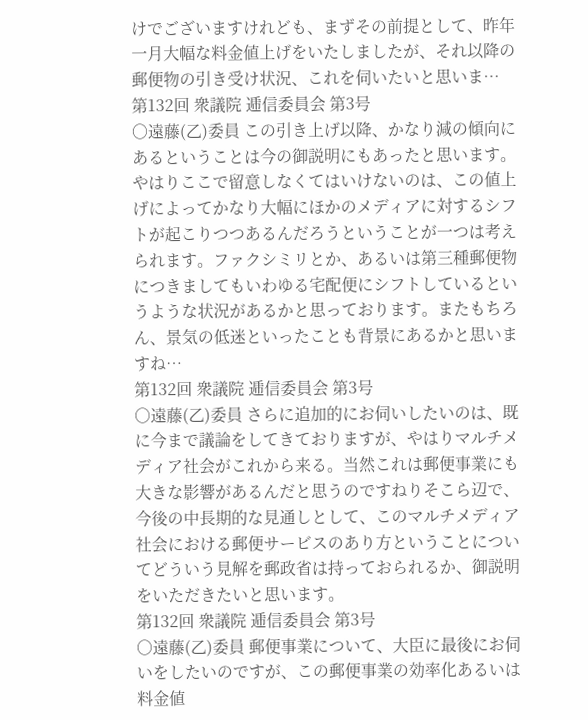けでございますけれども、まずその前提として、昨年一月大幅な料金値上げをいたしましたが、それ以降の郵便物の引き受け状況、これを伺いたいと思いま…
第132回 衆議院 逓信委員会 第3号
○遠藤(乙)委員 この引き上げ以降、かなり減の傾向にあるということは今の御説明にもあったと思います。やはりここで留意しなくてはいけないのは、この値上げによってかなり大幅にほかのメディアに対するシフトが起こりつつあるんだろうということが一つは考えられます。ファクシミリとか、あるいは第三種郵便物につきましてもいわゆる宅配便にシフトしているというような状況があるかと思っております。またもちろん、景気の低迷といったことも背景にあるかと思いますね…
第132回 衆議院 逓信委員会 第3号
○遠藤(乙)委員 さらに追加的にお伺いしたいのは、既に今まで議論をしてきておりますが、やはりマルチメディア社会がこれから来る。当然これは郵便事業にも大きな影響があるんだと思うのですねりそこら辺で、今後の中長期的な見通しとして、このマルチメディア社会における郵便サービスのあり方ということについてどういう見解を郵政省は持っておられるか、御説明をいただきたいと思います。
第132回 衆議院 逓信委員会 第3号
○遠藤(乙)委員 郵便事業について、大臣に最後にお伺いをしたいのですが、この郵便事業の効率化あるいは料金値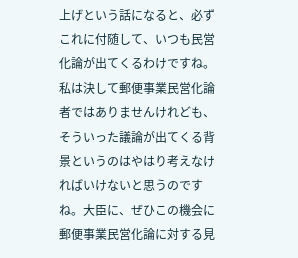上げという話になると、必ずこれに付随して、いつも民営化論が出てくるわけですね。私は決して郵便事業民営化論者ではありませんけれども、そういった議論が出てくる背景というのはやはり考えなければいけないと思うのですね。大臣に、ぜひこの機会に郵便事業民営化論に対する見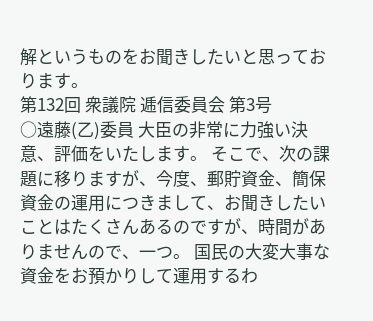解というものをお聞きしたいと思っております。
第132回 衆議院 逓信委員会 第3号
○遠藤(乙)委員 大臣の非常に力強い決意、評価をいたします。 そこで、次の課題に移りますが、今度、郵貯資金、簡保資金の運用につきまして、お聞きしたいことはたくさんあるのですが、時間がありませんので、一つ。 国民の大変大事な資金をお預かりして運用するわ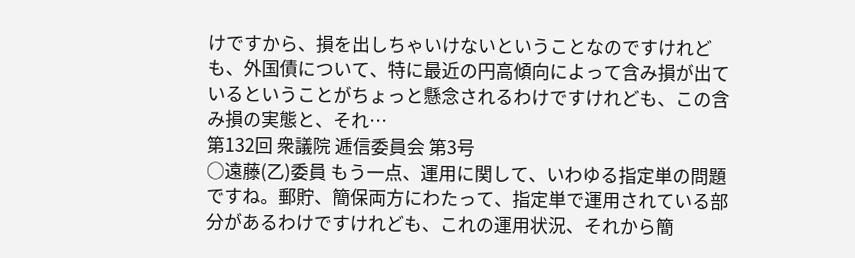けですから、損を出しちゃいけないということなのですけれども、外国債について、特に最近の円高傾向によって含み損が出ているということがちょっと懸念されるわけですけれども、この含み損の実態と、それ…
第132回 衆議院 逓信委員会 第3号
○遠藤(乙)委員 もう一点、運用に関して、いわゆる指定単の問題ですね。郵貯、簡保両方にわたって、指定単で運用されている部分があるわけですけれども、これの運用状況、それから簡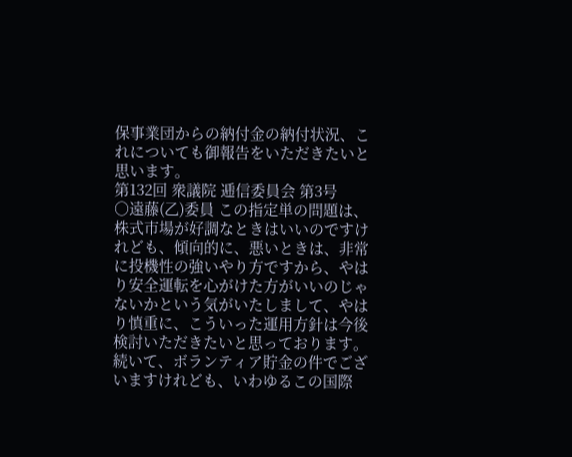保事業団からの納付金の納付状況、これについても御報告をいただきたいと思います。
第132回 衆議院 逓信委員会 第3号
○遠藤(乙)委員 この指定単の問題は、株式市場が好調なときはいいのですけれども、傾向的に、悪いときは、非常に投機性の強いやり方ですから、やはり安全運転を心がけた方がいいのじゃないかという気がいたしまして、やはり慎重に、こういった運用方針は今後検討いただきたいと思っております。 続いて、ボランティア貯金の件でございますけれども、いわゆるこの国際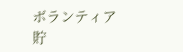ボランティア貯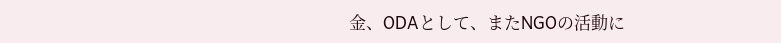金、ODAとして、またNGOの活動に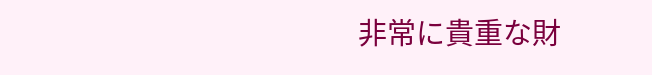非常に貴重な財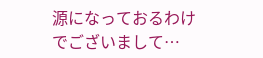源になっておるわけでございまして…